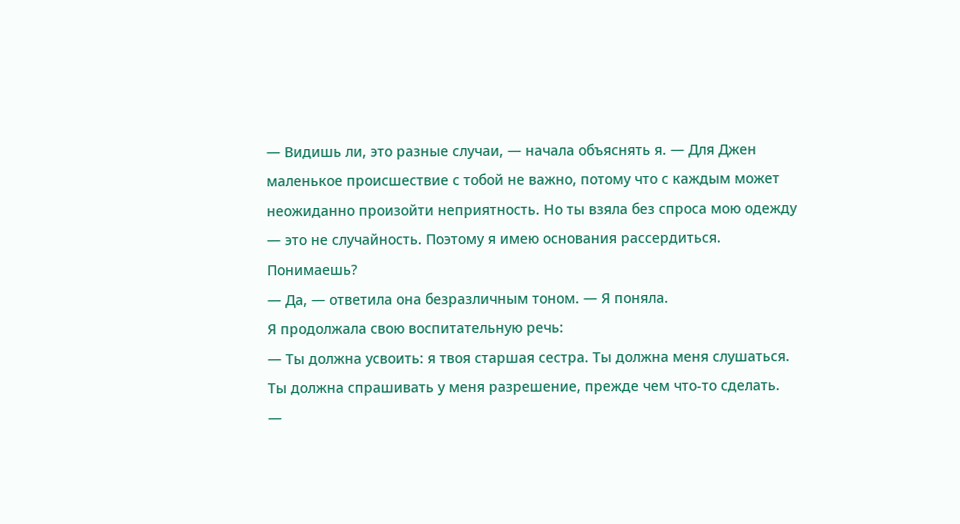— Видишь ли, это разные случаи, — начала объяснять я. — Для Джен маленькое происшествие с тобой не важно, потому что с каждым может неожиданно произойти неприятность. Но ты взяла без спроса мою одежду — это не случайность. Поэтому я имею основания рассердиться. Понимаешь?
— Да, — ответила она безразличным тоном. — Я поняла.
Я продолжала свою воспитательную речь:
— Ты должна усвоить: я твоя старшая сестра. Ты должна меня слушаться. Ты должна спрашивать у меня разрешение, прежде чем что-то сделать.
—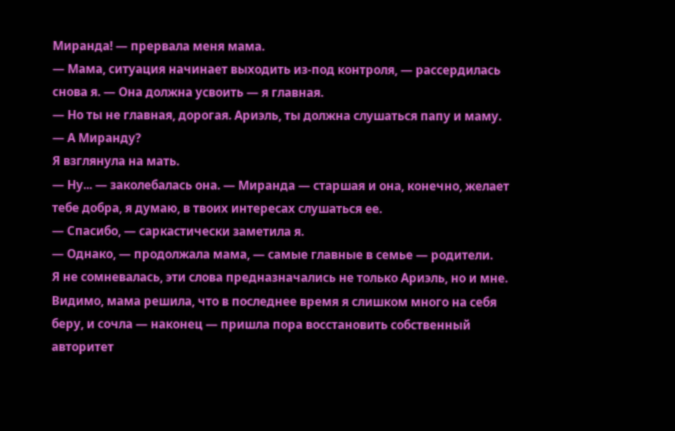Миранда! — прервала меня мама.
— Мама, ситуация начинает выходить из-под контроля, — рассердилась снова я. — Она должна усвоить — я главная.
— Но ты не главная, дорогая. Ариэль, ты должна слушаться папу и маму.
— А Миранду?
Я взглянула на мать.
— Ну... — заколебалась она. — Миранда — старшая и она, конечно, желает тебе добра, я думаю, в твоих интересах слушаться ее.
— Спасибо, — саркастически заметила я.
— Однако, — продолжала мама, — самые главные в семье — родители.
Я не сомневалась, эти слова предназначались не только Ариэль, но и мне. Видимо, мама решила, что в последнее время я слишком много на себя беру, и сочла — наконец — пришла пора восстановить собственный авторитет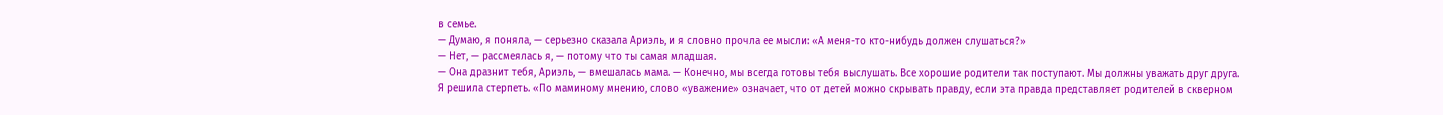в семье.
— Думаю, я поняла, — серьезно сказала Ариэль, и я словно прочла ее мысли: «А меня-то кто-нибудь должен слушаться?»
— Нет, — рассмеялась я, — потому что ты самая младшая.
— Она дразнит тебя, Ариэль, — вмешалась мама. — Конечно, мы всегда готовы тебя выслушать. Все хорошие родители так поступают. Мы должны уважать друг друга.
Я решила стерпеть. «По маминому мнению, слово «уважение» означает, что от детей можно скрывать правду, если эта правда представляет родителей в скверном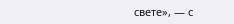свете», — с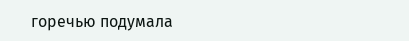горечью подумала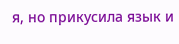я, но прикусила язык и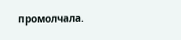промолчала.